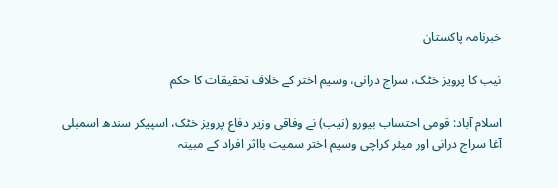خبرنامہ پاکستان

نیب کا پرویز خٹک، سراج درانی، وسیم اختر کے خلاف تحقیقات کا حکم

اسلام آباد: قومی احتساب بیورو (نیب) نے وفاقی وزیر دفاع پرویز خٹک، اسپیکر سندھ اسمبلی آغا سراج درانی اور میئر کراچی وسیم اختر سمیت بااثر افراد کے مبینہ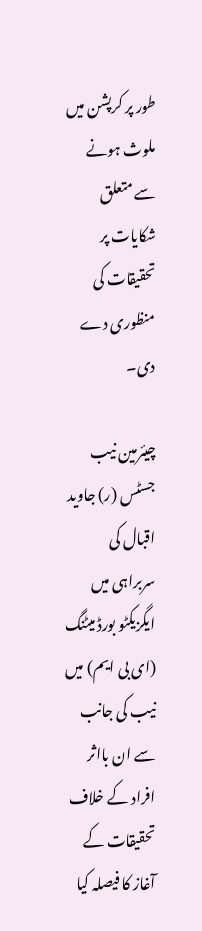طور پر کرپشن میں ملوث ہونے سے متعلق شکایات پر تحقیقات کی منظوری دے دی۔

چیئرمین نیب جسٹس (ر) جاوید اقبال کی سربراہی میں ایگزیکٹو بورڈ میٹنگ (ای بی ایم) میں نیب کی جانب سے ان بااثر افراد کے خلاف تحقیقات کے آغاز کا فیصلہ کیا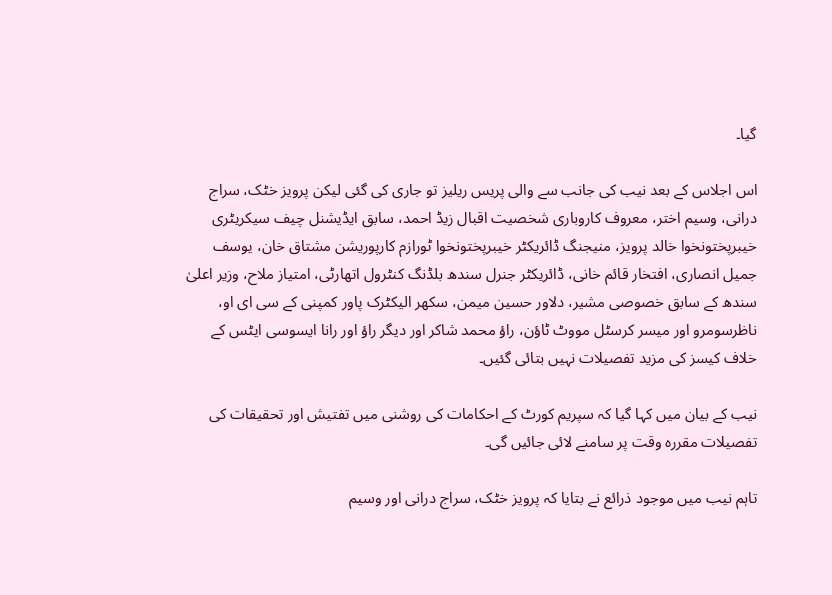گیا۔

اس اجلاس کے بعد نیب کی جانب سے والی پریس ریلیز تو جاری کی گئی لیکن پرویز خٹک، سراج درانی، وسیم اختر، معروف کاروباری شخصیت اقبال زیڈ احمد، سابق ایڈیشنل چیف سیکریٹری خیبرپختونخوا خالد پرویز، منیجنگ ڈائریکٹر خیبرپختونخوا ٹورازم کارپوریشن مشتاق خان، یوسف جمیل انصاری، افتخار قائم خانی، ڈائریکٹر جنرل سندھ بلڈنگ کنٹرول اتھارٹی، امتیاز ملاح، وزیر اعلیٰ سندھ کے سابق خصوصی مشیر، دلاور حسین میمن، سکھر الیکٹرک پاور کمپنی کے سی ای او، ناظرسومرو اور میسر کرسٹل مووٹ ٹاؤن، راؤ محمد شاکر اور دیگر راؤ اور رانا ایسوسی ایٹس کے خلاف کیسز کی مزید تفصیلات نہیں بتائی گئیں۔

نیب کے بیان میں کہا گیا کہ سپریم کورٹ کے احکامات کی روشنی میں تفتیش اور تحقیقات کی تفصیلات مقررہ وقت پر سامنے لائی جائیں گی۔

تاہم نیب میں موجود ذرائع نے بتایا کہ پرویز خٹک، سراج درانی اور وسیم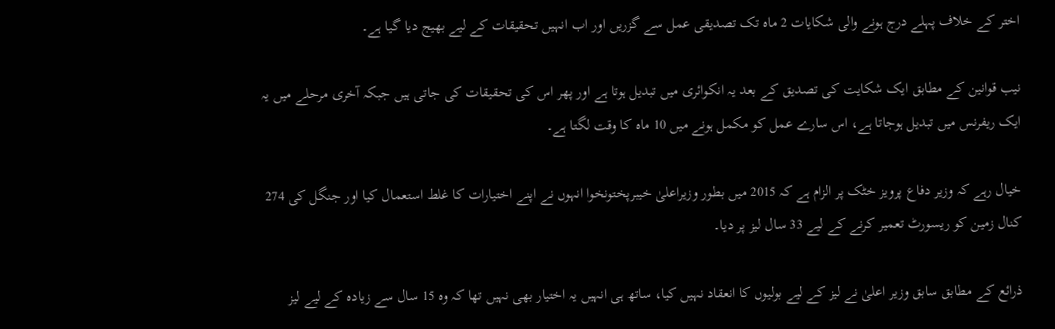اختر کے خلاف پہلے درج ہونے والی شکایات 2 ماہ تک تصدیقی عمل سے گزریں اور اب انہیں تحقیقات کے لیے بھیج دیا گیا ہے۔

نیب قوانین کے مطابق ایک شکایت کی تصدیق کے بعد یہ انکوائری میں تبدیل ہوتا ہے اور پھر اس کی تحقیقات کی جاتی ہیں جبکہ آخری مرحلے میں یہ ایک ریفرنس میں تبدیل ہوجاتا ہے، اس سارے عمل کو مکمل ہونے میں 10 ماہ کا وقت لگتا ہے۔

خیال رہے کہ وزیر دفاع پرویز خٹک پر الزام ہے کہ 2015 میں بطور وزیراعلیٰ خیبرپختونخوا انہوں نے اپنے اختیارات کا غلط استعمال کیا اور جنگل کی 274 کنال زمین کو ریسورٹ تعمیر کرنے کے لیے 33 سال لیز پر دیا۔

ذرائع کے مطابق سابق وزیر اعلیٰ نے لیز کے لیے بولیوں کا انعقاد نہیں کیا، ساتھ ہی انہیں یہ اختیار بھی نہیں تھا کہ وہ 15 سال سے زیادہ کے لیے لیز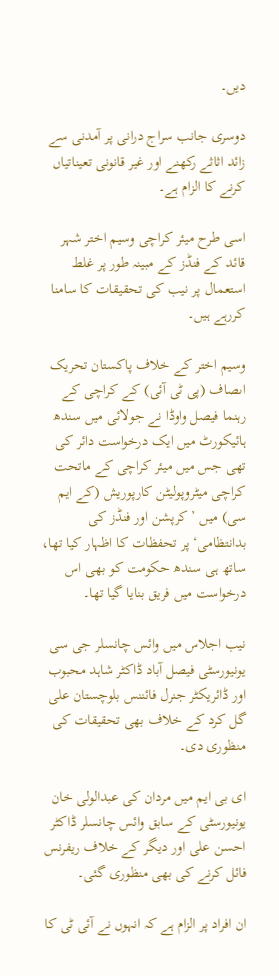دیں۔

دوسری جانب سراج درانی پر آمدنی سے زائد اثاثے رکھنے اور غیر قانونی تعیناتیاں کرنے کا الزام ہے۔

اسی طرح میئر کراچی وسیم اختر شہر قائد کے فنڈز کے مبینہ طور پر غلط استعمال پر نیب کی تحقیقات کا سامنا کررہے ہیں۔

وسیم اختر کے خلاف پاکستان تحریک اںصاف (پی ٹی آئی) کے کراچی کے رہنما فیصل واوڈا نے جولائی میں سندھ ہائیکورٹ میں ایک درخواست دائر کی تھی جس میں میئر کراچی کے ماتحت کراچی میٹروپولیٹن کارپوریش (کے ایم سی) میں ’ کرپشن اور فنڈز کی بدانتظامی‘ پر تحفظات کا اظہار کیا تھا، ساتھ ہی سندھ حکومت کو بھی اس درخواست میں فریق بنایا گیا تھا۔

نیب اجلاس میں وائس چانسلر جی سی یونیورسٹی فیصل آباد ڈاکٹر شاہد محبوب اور ڈائریکٹر جنرل فائننس بلوچستان علی گل کرد کے خلاف بھی تحقیقات کی منظوری دی۔

ای بی ایم میں مردان کی عبدالولی خان یونیورسٹی کے سابق وائس چانسلر ڈاکٹر احسن علی اور دیگر کے خلاف ریفرنس فائل کرنے کی بھی منظوری گئی۔

ان افراد پر الزام ہے کہ انہوں نے آئی ٹی کا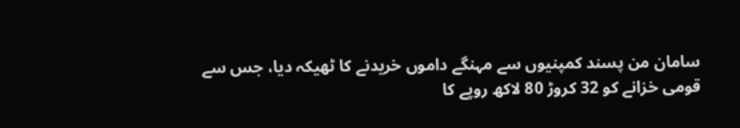سامان من پسند کمپنیوں سے مہنگے داموں خریدنے کا ٹھیکہ دیا، جس سے قومی خزانے کو 32 کروڑ 80 لاکھ روپے کا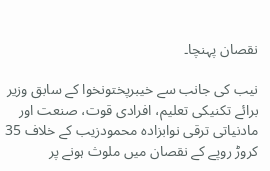نقصان پہنچا۔

نیب کی جانب سے خیبرپختونخوا کے سابق وزیر برائے تکنیکی تعلیم، افرادی قوت، صنعت اور مادنیاتی ترقی نوابزادہ محمودزیب کے خلاف 35 کروڑ روپے کے نقصان میں ملوث ہونے پر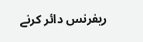ریفرنس دائر کرنے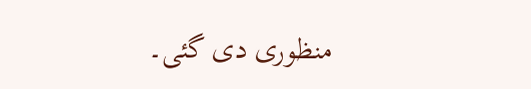منظوری دی گئی۔